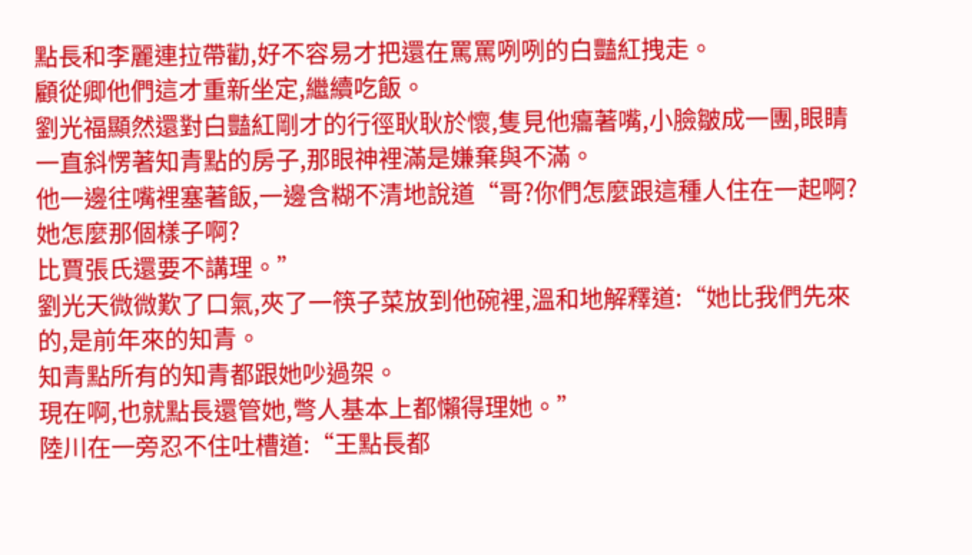點長和李麗連拉帶勸,好不容易才把還在罵罵咧咧的白豔紅拽走。
顧從卿他們這才重新坐定,繼續吃飯。
劉光福顯然還對白豔紅剛才的行徑耿耿於懷,隻見他癟著嘴,小臉皺成一團,眼睛一直斜愣著知青點的房子,那眼神裡滿是嫌棄與不滿。
他一邊往嘴裡塞著飯,一邊含糊不清地說道“哥?你們怎麼跟這種人住在一起啊?
她怎麼那個樣子啊?
比賈張氏還要不講理。”
劉光天微微歎了口氣,夾了一筷子菜放到他碗裡,溫和地解釋道:“她比我們先來的,是前年來的知青。
知青點所有的知青都跟她吵過架。
現在啊,也就點長還管她,彆人基本上都懶得理她。”
陸川在一旁忍不住吐槽道:“王點長都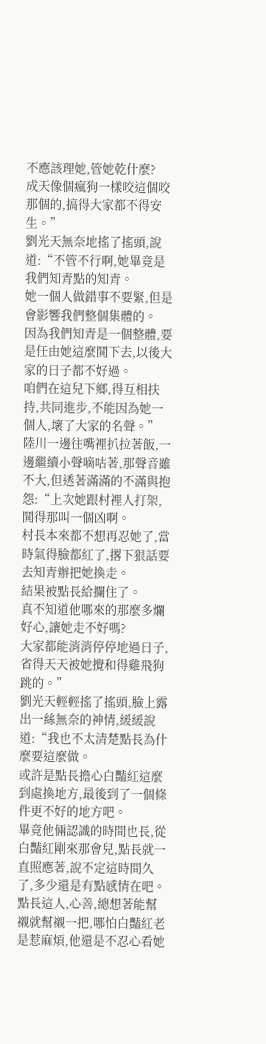不應該理她,管她乾什麼?
成天像個瘋狗一樣咬這個咬那個的,搞得大家都不得安生。”
劉光天無奈地搖了搖頭,說道:“不管不行啊,她畢竟是我們知青點的知青。
她一個人做錯事不要緊,但是會影響我們整個集體的。
因為我們知青是一個整體,要是任由她這麼鬨下去,以後大家的日子都不好過。
咱們在這兒下鄉,得互相扶持,共同進步,不能因為她一個人,壞了大家的名聲。”
陸川一邊往嘴裡扒拉著飯,一邊繼續小聲嘀咕著,那聲音雖不大,但透著滿滿的不滿與抱怨:“上次她跟村裡人打架,鬨得那叫一個凶啊。
村長本來都不想再忍她了,當時氣得臉都紅了,撂下狠話要去知青辦把她換走。
結果被點長給攔住了。
真不知道他哪來的那麼多爛好心,讓她走不好嗎?
大家都能消消停停地過日子,省得天天被她攪和得雞飛狗跳的。”
劉光天輕輕搖了搖頭,臉上露出一絲無奈的神情,緩緩說道:“我也不太清楚點長為什麼要這麼做。
或許是點長擔心白豔紅這麼到處換地方,最後到了一個條件更不好的地方吧。
畢竟他倆認識的時間也長,從白豔紅剛來那會兒,點長就一直照應著,說不定這時間久了,多少還是有點感情在吧。
點長這人,心善,總想著能幫襯就幫襯一把,哪怕白豔紅老是惹麻煩,他還是不忍心看她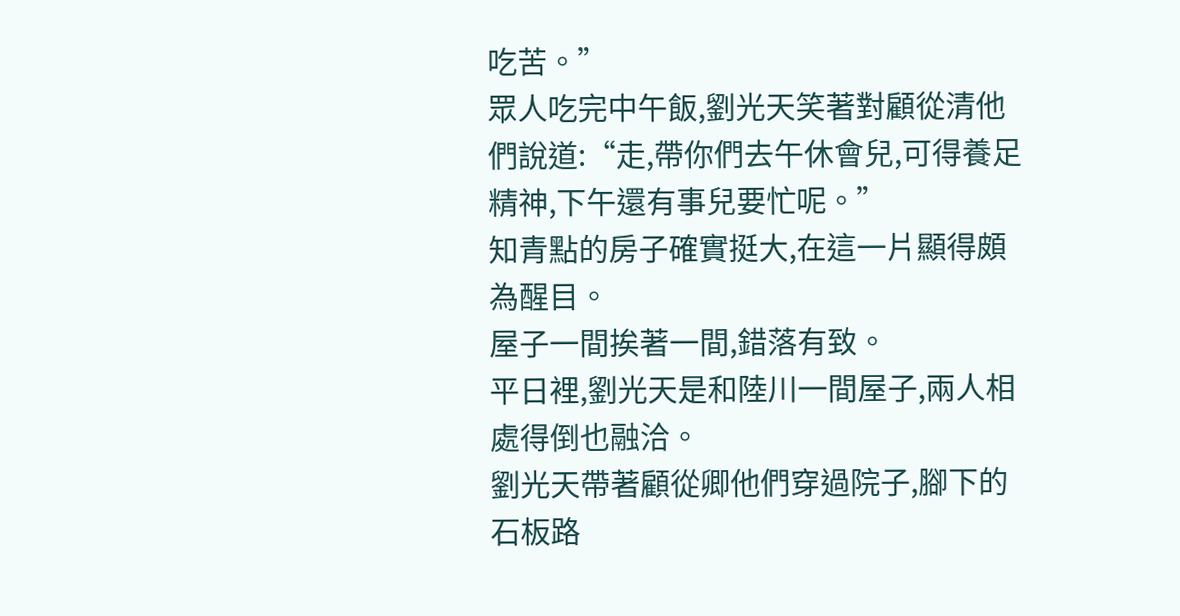吃苦。”
眾人吃完中午飯,劉光天笑著對顧從清他們說道:“走,帶你們去午休會兒,可得養足精神,下午還有事兒要忙呢。”
知青點的房子確實挺大,在這一片顯得頗為醒目。
屋子一間挨著一間,錯落有致。
平日裡,劉光天是和陸川一間屋子,兩人相處得倒也融洽。
劉光天帶著顧從卿他們穿過院子,腳下的石板路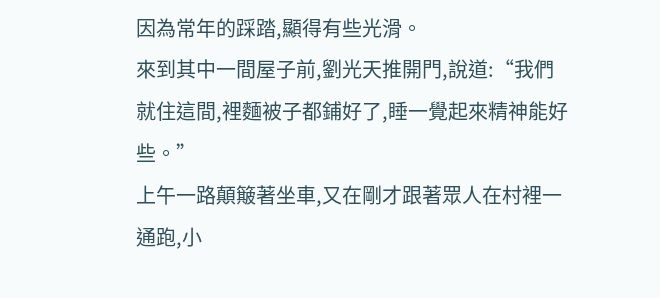因為常年的踩踏,顯得有些光滑。
來到其中一間屋子前,劉光天推開門,說道:“我們就住這間,裡麵被子都鋪好了,睡一覺起來精神能好些。”
上午一路顛簸著坐車,又在剛才跟著眾人在村裡一通跑,小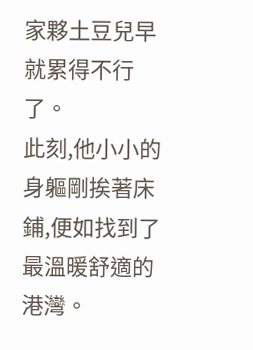家夥土豆兒早就累得不行了。
此刻,他小小的身軀剛挨著床鋪,便如找到了最溫暖舒適的港灣。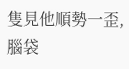隻見他順勢一歪,腦袋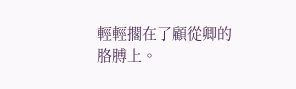輕輕擱在了顧從卿的胳膊上。